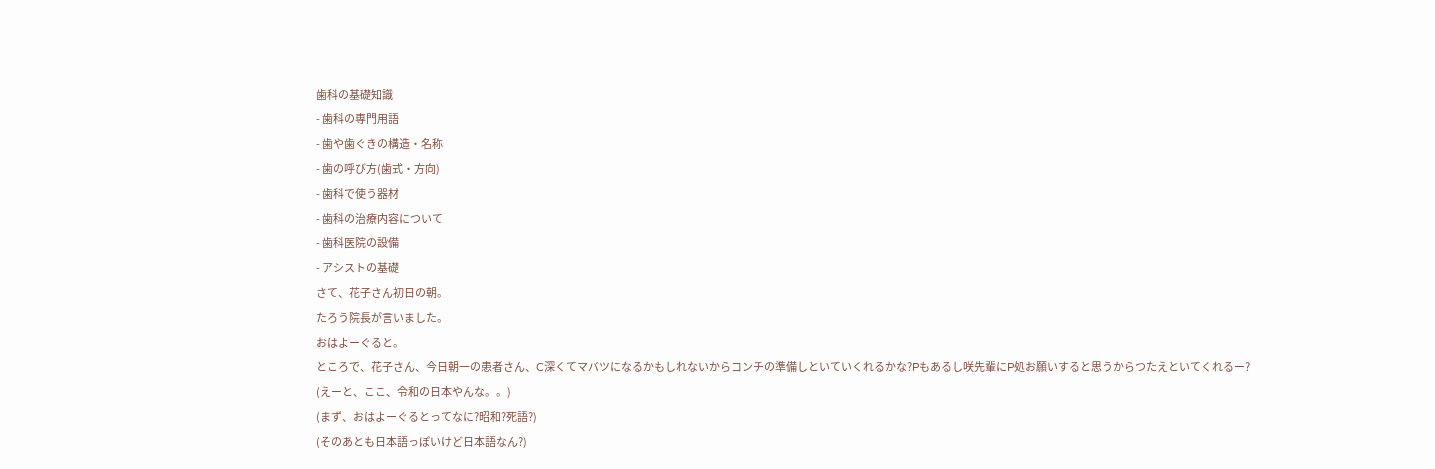歯科の基礎知識
- 歯科の専門用語
- 歯や歯ぐきの構造・名称
- 歯の呼び方(歯式・方向)
- 歯科で使う器材
- 歯科の治療内容について
- 歯科医院の設備
- アシストの基礎
さて、花子さん初日の朝。
たろう院長が言いました。
おはよーぐると。
ところで、花子さん、今日朝一の患者さん、C深くてマバツになるかもしれないからコンチの準備しといていくれるかな?Pもあるし咲先輩にP処お願いすると思うからつたえといてくれるー?
(えーと、ここ、令和の日本やんな。。)
(まず、おはよーぐるとってなに?昭和?死語?)
(そのあとも日本語っぽいけど日本語なん?)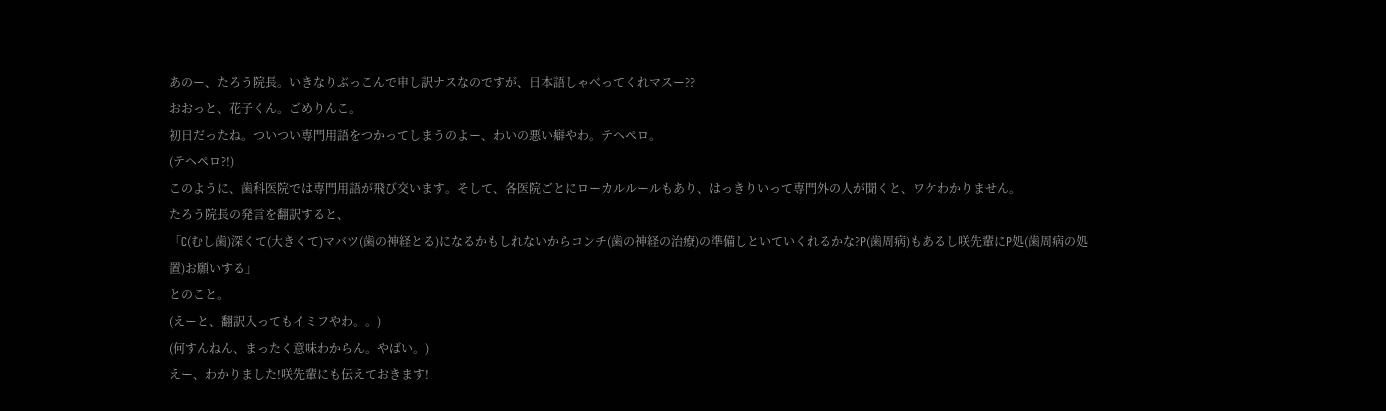あのー、たろう院長。いきなりぶっこんで申し訳ナスなのですが、日本語しゃべってくれマスー??
おおっと、花子くん。ごめりんこ。
初日だったね。ついつい専門用語をつかってしまうのよー、わいの悪い癖やわ。テヘペロ。
(テヘペロ?!)
このように、歯科医院では専門用語が飛び交います。そして、各医院ごとにローカルルールもあり、はっきりいって専門外の人が聞くと、ワケわかりません。
たろう院長の発言を翻訳すると、
「C(むし歯)深くて(大きくて)マバツ(歯の神経とる)になるかもしれないからコンチ(歯の神経の治療)の準備しといていくれるかな?P(歯周病)もあるし咲先輩にP処(歯周病の処置)お願いする」
とのこと。
(えーと、翻訳入ってもイミフやわ。。)
(何すんねん、まったく意味わからん。やばい。)
えー、わかりました!咲先輩にも伝えておきます!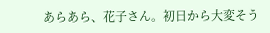あらあら、花子さん。初日から大変そう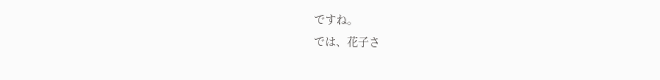ですね。
では、花子さ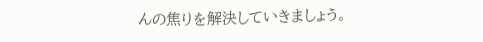んの焦りを解決していきましょう。